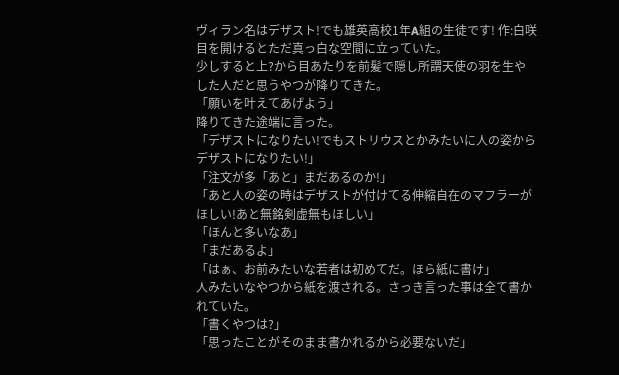ヴィラン名はデザスト!でも雄英高校1年A組の生徒です! 作:白咲
目を開けるとただ真っ白な空間に立っていた。
少しすると上?から目あたりを前髪で隠し所謂天使の羽を生やした人だと思うやつが降りてきた。
「願いを叶えてあげよう」
降りてきた途端に言った。
「デザストになりたい!でもストリウスとかみたいに人の姿からデザストになりたい!」
「注文が多「あと」まだあるのか!」
「あと人の姿の時はデザストが付けてる伸縮自在のマフラーがほしい!あと無銘剣虚無もほしい」
「ほんと多いなあ」
「まだあるよ」
「はぁ、お前みたいな若者は初めてだ。ほら紙に書け」
人みたいなやつから紙を渡される。さっき言った事は全て書かれていた。
「書くやつは?」
「思ったことがそのまま書かれるから必要ないだ」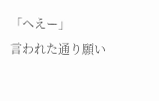「へえー」
言われた通り願い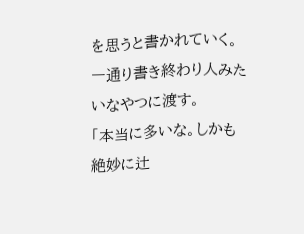を思うと書かれていく。
一通り書き終わり人みたいなやつに渡す。
「本当に多いな。しかも絶妙に辻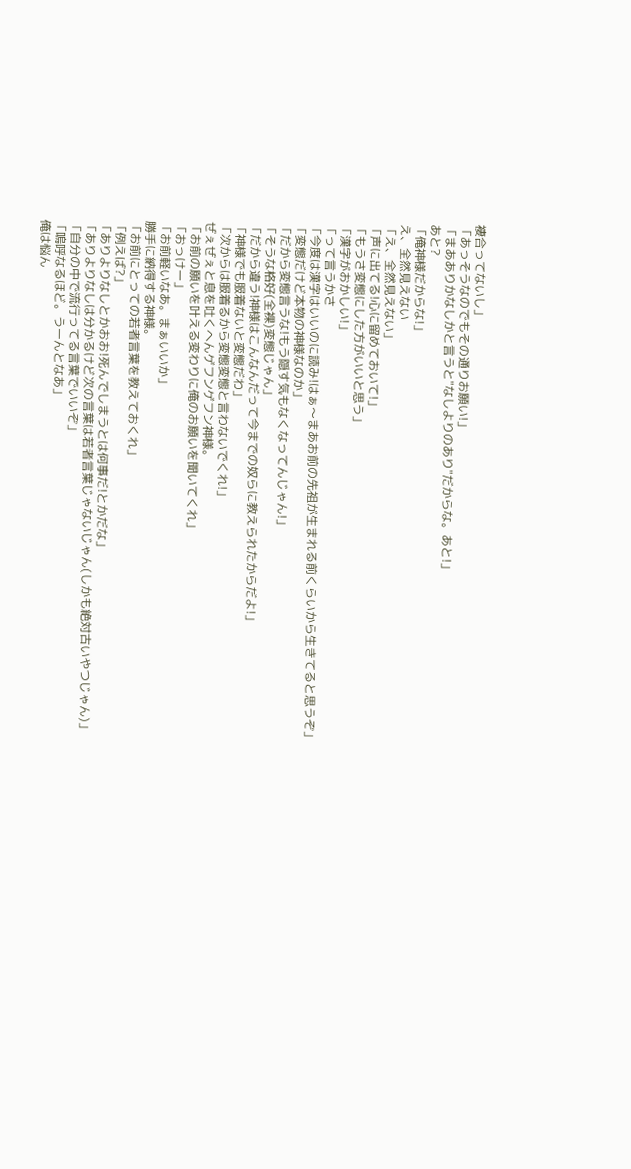褄合ってないし」
「あっそうなのでもその通りお願い!」
「まあありかなしかと言うと"なしよりのあり"だからな。あと!」
あと?
「俺神様だからな!」
え、全然見えない
「え、全然見えない」
「声に出てる!心に留めておいて!」
「もうさ変態にした方がいいと思う」
「漢字がおかしい!」
「って言うかさ
「今度は漢字はいいのに読み!はぁ〜まあお前の先祖が生まれる前くらいから生きてると思うぞ」
「変態だけど本物の神様なのか」
「だから変態言うな!もう隠す気もなくなってんじゃん!」
「そうな格好(全裸)変態じゃん」
「だから違う!神様はこんなんだって今までの奴らに教えられたからだよ!」
「神様でも服着ないと変態だわ」
「次からは服着るから変態変態と言わないでくれ!」
ぜぇぜぇと息を吐くへんゲフンゲフン神様。
「お前の願いを叶える変わりに俺のお願いを聞いてくれ」
「おっけー」
「お前軽いなあ。まぁいいか」
勝手に納得する神様。
「お前にとっての若者言葉を教えておくれ」
「例えば?」
「ありよりなしとかおお!死んでしまうとは何事だ!とかだな」
「ありよりなしは分かるけど次の言葉は若者言葉じゃないじゃん(しかも絶対古いやつじゃん)」
「自分の中で流行ってる言葉でいいぞ」
「嗚呼なるほど。うーんとなあ」
俺は悩ん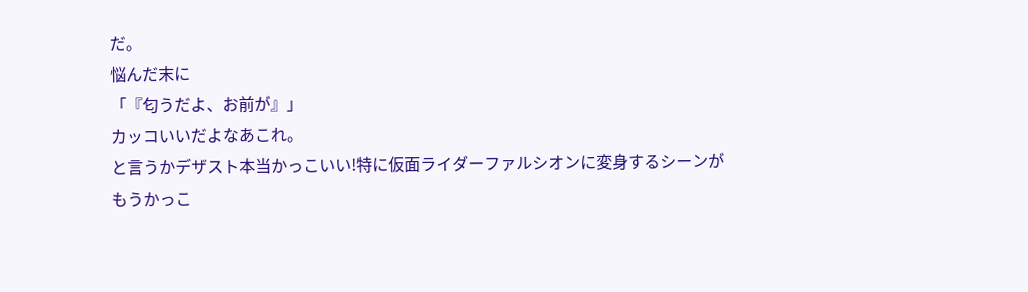だ。
悩んだ末に
「『匂うだよ、お前が』」
カッコいいだよなあこれ。
と言うかデザスト本当かっこいい!特に仮面ライダーファルシオンに変身するシーンがもうかっこ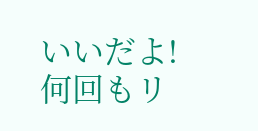いいだよ!何回もリ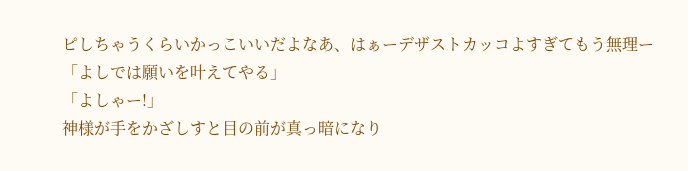ピしちゃうくらいかっこいいだよなあ、はぁーデザストカッコよすぎてもう無理ー
「よしでは願いを叶えてやる」
「よしゃー!」
神様が手をかざしすと目の前が真っ暗になり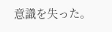意識を失った。